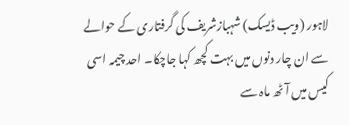لاہور (ویب ڈیسک) شہبازشریف کی گرفتاری کے حوالے سے ان چار دنوں میں بہت کچھ کہا جاچکا۔ احد چیمہ اسی کیس میں آٹھ ماہ سے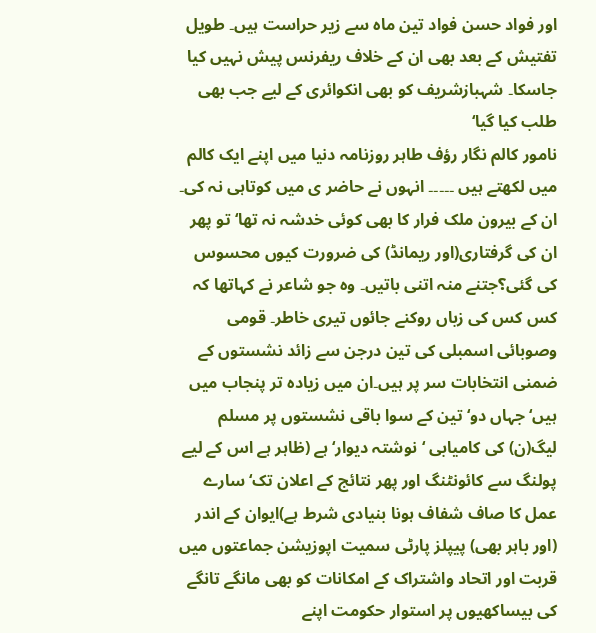اور فواد حسن فواد تین ماہ سے زیر حراست ہیں۔ طویل تفتیش کے بعد بھی ان کے خلاف ریفرنس پیش نہیں کیا جاسکا۔ شہبازشریف کو بھی انکوائری کے لیے جب بھی طلب کیا گیا‘
نامور کالم نگار رؤف طاہر روزنامہ دنیا میں اپنے ایک کالم میں لکھتے ہیں ۔۔۔۔۔ انہوں نے حاضر ی میں کوتاہی نہ کی۔ ان کے بیرون ملک فرار کا بھی کوئی خدشہ نہ تھا‘ تو پھر ان کی گرفتاری(اور ریمانڈ) کی ضرورت کیوں محسوس کی گئی؟جتنے منہ اتنی باتیں۔ وہ جو شاعر نے کہاتھا کہ کس کس کی زباں روکنے جائوں تیری خاطر۔ قومی وصوبائی اسمبلی کی تین درجن سے زائد نشستوں کے ضمنی انتخابات سر پر ہیں۔ان میں زیادہ تر پنجاب میں ہیں‘ جہاں دو‘ تین کے سوا باقی نشستوں پر مسلم لیگ(ن) کی کامیابی ‘نوشتہ دیوار‘ ہے (ظاہر ہے اس کے لیے پولنگ سے کائونٹنگ اور پھر نتائج کے اعلان تک‘ سارے عمل کا صاف شفاف ہونا بنیادی شرط ہے)ایوان کے اندر (اور باہر بھی) پیپلز پارٹی سمیت اپوزیشن جماعتوں میں قربت اور اتحاد واشتراک کے امکانات کو بھی مانگے تانگے کی بیساکھیوں پر استوار حکومت اپنے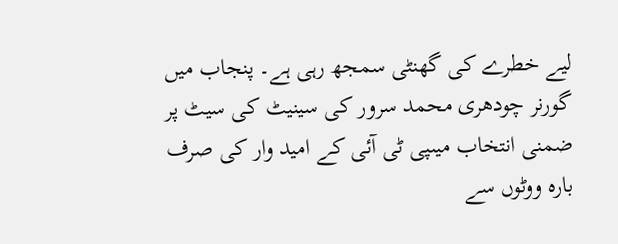لیے خطرے کی گھنٹی سمجھ رہی ہے۔ پنجاب میں گورنر چودھری محمد سرور کی سینیٹ کی سیٹ پر ضمنی انتخاب میںپی ٹی آئی کے امید وار کی صرف بارہ ووٹوں سے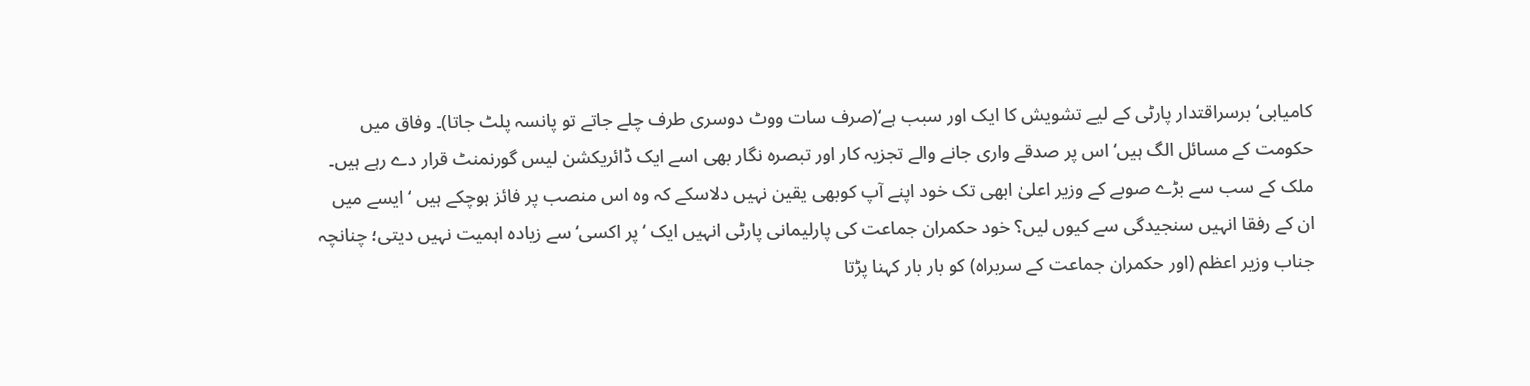کامیابی‘ برسراقتدار پارٹی کے لیے تشویش کا ایک اور سبب ہے‘(صرف سات ووٹ دوسری طرف چلے جاتے تو پانسہ پلٹ جاتا)۔ وفاق میں حکومت کے مسائل الگ ہیں‘ اس پر صدقے واری جانے والے تجزیہ کار اور تبصرہ نگار بھی اسے ایک ڈائریکشن لیس گورنمنٹ قرار دے رہے ہیں۔
ملک کے سب سے بڑے صوبے کے وزیر اعلیٰ ابھی تک خود اپنے آپ کوبھی یقین نہیں دلاسکے کہ وہ اس منصب پر فائز ہوچکے ہیں ‘ ایسے میں ان کے رفقا انہیں سنجیدگی سے کیوں لیں؟ خود حکمران جماعت کی پارلیمانی پارٹی انہیں ایک ‘پر اکسی‘ سے زیادہ اہمیت نہیں دیتی؛ چنانچہ جناب وزیر اعظم (اور حکمران جماعت کے سربراہ) کو بار بار کہنا پڑتا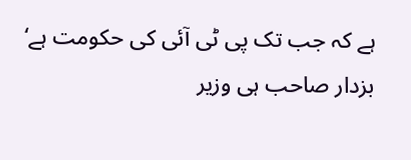ہے کہ جب تک پی ٹی آئی کی حکومت ہے‘ بزدار صاحب ہی وزیر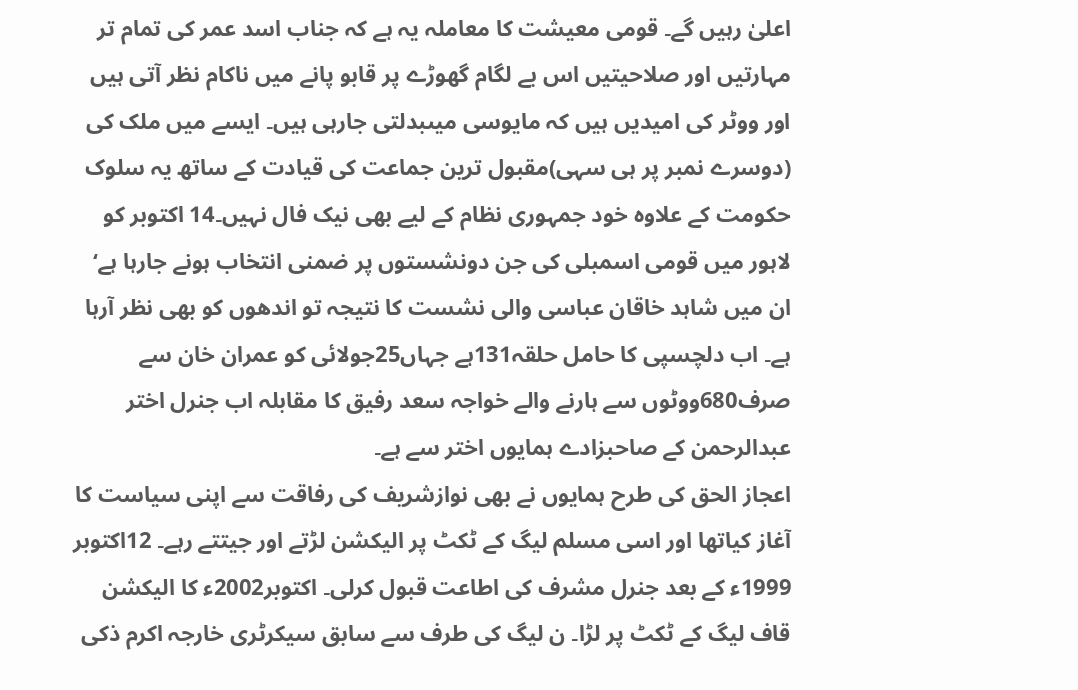اعلیٰ رہیں گے۔ قومی معیشت کا معاملہ یہ ہے کہ جناب اسد عمر کی تمام تر مہارتیں اور صلاحیتیں اس بے لگام گھوڑے پر قابو پانے میں ناکام نظر آتی ہیں اور ووٹر کی امیدیں ہیں کہ مایوسی میںبدلتی جارہی ہیں۔ ایسے میں ملک کی (دوسرے نمبر پر ہی سہی)مقبول ترین جماعت کی قیادت کے ساتھ یہ سلوک حکومت کے علاوہ خود جمہوری نظام کے لیے بھی نیک فال نہیں۔14 اکتوبر کو لاہور میں قومی اسمبلی کی جن دونشستوں پر ضمنی انتخاب ہونے جارہا ہے‘ ان میں شاہد خاقان عباسی والی نشست کا نتیجہ تو اندھوں کو بھی نظر آرہا ہے۔ اب دلچسپی کا حامل حلقہ131ہے جہاں25جولائی کو عمران خان سے صرف680ووٹوں سے ہارنے والے خواجہ سعد رفیق کا مقابلہ اب جنرل اختر عبدالرحمن کے صاحبزادے ہمایوں اختر سے ہے۔
اعجاز الحق کی طرح ہمایوں نے بھی نوازشریف کی رفاقت سے اپنی سیاست کا آغاز کیاتھا اور اسی مسلم لیگ کے ٹکٹ پر الیکشن لڑتے اور جیتتے رہے۔ 12اکتوبر 1999ء کے بعد جنرل مشرف کی اطاعت قبول کرلی۔ اکتوبر2002ء کا الیکشن قاف لیگ کے ٹکٹ پر لڑا۔ ن لیگ کی طرف سے سابق سیکرٹری خارجہ اکرم ذکی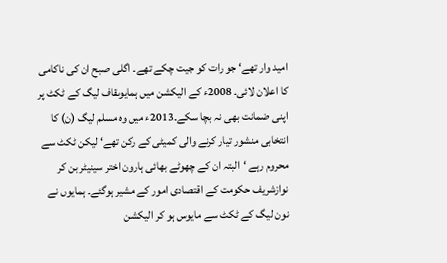امید وار تھے‘ جو رات کو جیت چکے تھے۔ اگلی صبح ان کی ناکامی کا اعلان لائی۔ 2008ء کے الیکشن میں ہمایوںقاف لیگ کے ٹکٹ پر اپنی ضمانت بھی نہ بچا سکے۔2013ء میں وہ مسلم لیگ (ن) کا انتخابی منشور تیار کرنے والی کمیٹی کے رکن تھے‘ لیکن ٹکٹ سے محروم رہے ‘البتہ ان کے چھوٹے بھائی ہارون اختر سینیٹر بن کر نوازشریف حکومت کے اقتصادی امور کے مشیر ہوگئے۔ ہمایوں نے نون لیگ کے ٹکٹ سے مایوس ہو کر الیکشن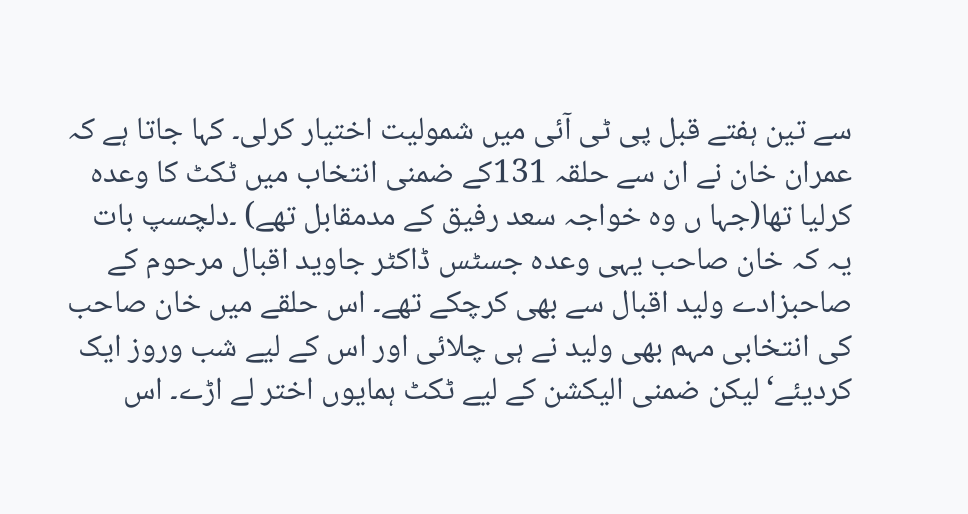سے تین ہفتے قبل پی ٹی آئی میں شمولیت اختیار کرلی۔ کہا جاتا ہے کہ عمران خان نے ان سے حلقہ 131کے ضمنی انتخاب میں ٹکٹ کا وعدہ کرلیا تھا(جہا ں وہ خواجہ سعد رفیق کے مدمقابل تھے) ۔دلچسپ بات یہ کہ خان صاحب یہی وعدہ جسٹس ڈاکٹر جاوید اقبال مرحوم کے صاحبزادے ولید اقبال سے بھی کرچکے تھے۔ اس حلقے میں خان صاحب کی انتخابی مہم بھی ولید نے ہی چلائی اور اس کے لیے شب وروز ایک کردیئے‘ لیکن ضمنی الیکشن کے لیے ٹکٹ ہمایوں اختر لے اڑے۔ اس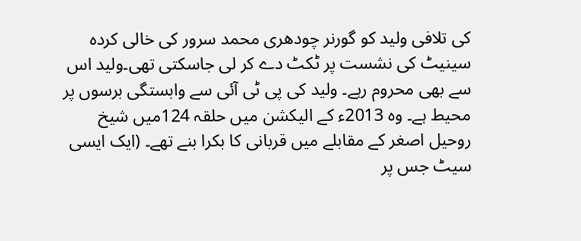کی تلافی ولید کو گورنر چودھری محمد سرور کی خالی کردہ سینیٹ کی نشست پر ٹکٹ دے کر لی جاسکتی تھی۔ولید اس سے بھی محروم رہے۔ ولید کی پی ٹی آئی سے وابستگی برسوں پر محیط ہے۔ وہ 2013ء کے الیکشن میں حلقہ 124میں شیخ روحیل اصغر کے مقابلے میں قربانی کا بکرا بنے تھے۔ (ایک ایسی سیٹ جس پر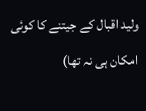ولید اقبال کے جیتنے کا کوئی امکان ہی نہ تھا)